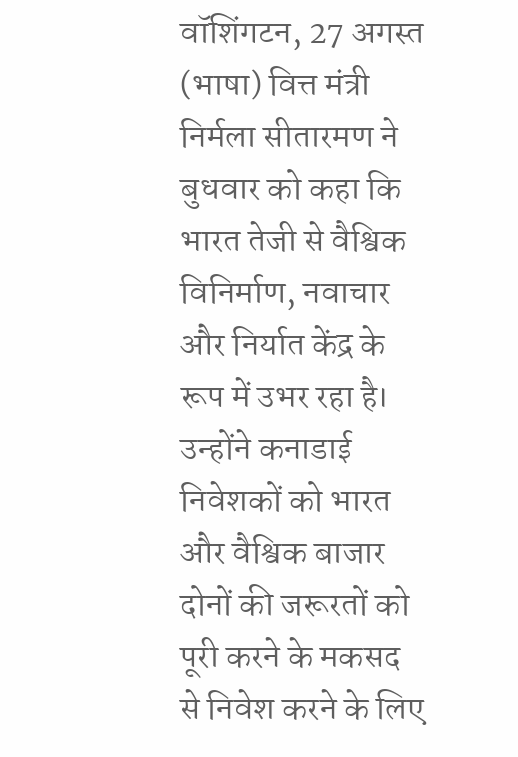वॉशिंगटन, 27 अगस्त (भाषा) वित्त मंत्री निर्मला सीतारमण ने बुधवार को कहा कि भारत तेजी से वैश्विक विनिर्माण, नवाचार और निर्यात केंद्र के रूप में उभर रहा है।
उन्होंने कनाडाई निवेशकों को भारत और वैश्विक बाजार दोनों की जरूरतों को पूरी करने के मकसद से निवेश करने के लिए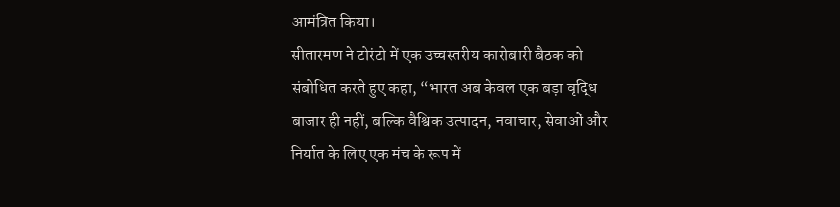आमंत्रित किया।
सीतारमण ने टोरंटो में एक उच्चस्तरीय कारोबारी बैठक को संबोधित करते हुए कहा, “भारत अब केवल एक बड़ा वृद्धि बाजार ही नहीं, बल्कि वैश्विक उत्पादन, नवाचार, सेवाओं और निर्यात के लिए एक मंच के रूप में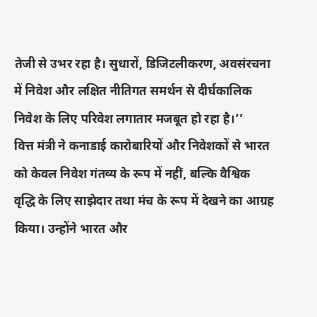तेजी से उभर रहा है। सुधारों, डिजिटलीकरण, अवसंरचना में निवेश और लक्षित नीतिगत समर्थन से दीर्घकालिक निवेश के लिए परिवेश लगातार मजबूत हो रहा है।’’
वित्त मंत्री ने कनाडाई कारोबारियों और निवेशकों से भारत को केवल निवेश गंतव्य के रूप में नहीं, बल्कि वैश्विक वृद्धि के लिए साझेदार तथा मंच के रूप में देखने का आग्रह किया। उन्होंने भारत और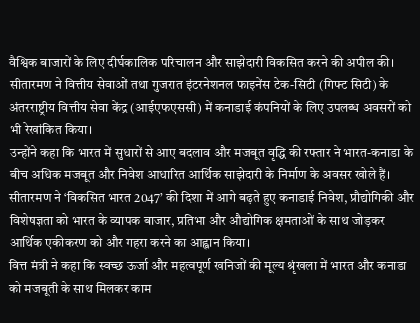वैश्विक बाजारों के लिए दीर्घकालिक परिचालन और साझेदारी विकसित करने की अपील की।
सीतारमण ने वित्तीय सेवाओं तथा गुजरात इंटरनेशनल फाइनेंस टेक-सिटी (गिफ्ट सिटी) के अंतरराष्ट्रीय वित्तीय सेवा केंद्र (आईएफएससी) में कनाडाई कंपनियों के लिए उपलब्ध अवसरों को भी रेखांकित किया।
उन्होंने कहा कि भारत में सुधारों से आए बदलाव और मजबूत वृद्धि की रफ्तार ने भारत-कनाडा के बीच अधिक मजबूत और निवेश आधारित आर्थिक साझेदारी के निर्माण के अवसर खोले हैं।
सीतारमण ने ‘विकसित भारत 2047’ की दिशा में आगे बढ़ते हुए कनाडाई निवेश, प्रौद्योगिकी और विशेषज्ञता को भारत के व्यापक बाजार, प्रतिभा और औद्योगिक क्षमताओं के साथ जोड़कर आर्थिक एकीकरण को और गहरा करने का आह्वान किया।
वित्त मंत्री ने कहा कि स्वच्छ ऊर्जा और महत्वपूर्ण खनिजों की मूल्य श्रृंखला में भारत और कनाडा को मजबूती के साथ मिलकर काम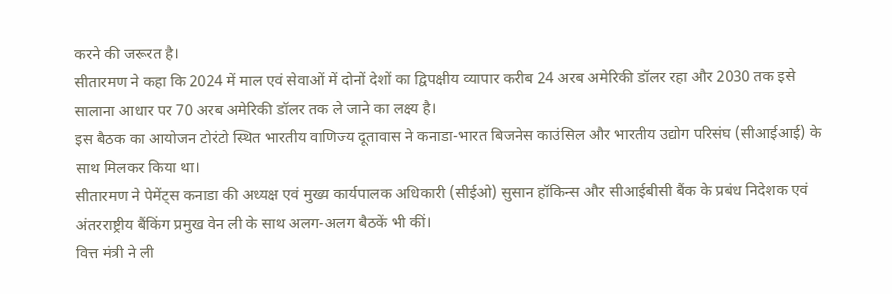करने की जरूरत है।
सीतारमण ने कहा कि 2024 में माल एवं सेवाओं में दोनों देशों का द्विपक्षीय व्यापार करीब 24 अरब अमेरिकी डॉलर रहा और 2030 तक इसे सालाना आधार पर 70 अरब अमेरिकी डॉलर तक ले जाने का लक्ष्य है।
इस बैठक का आयोजन टोरंटो स्थित भारतीय वाणिज्य दूतावास ने कनाडा-भारत बिजनेस काउंसिल और भारतीय उद्योग परिसंघ (सीआईआई) के साथ मिलकर किया था।
सीतारमण ने पेमेंट्स कनाडा की अध्यक्ष एवं मुख्य कार्यपालक अधिकारी (सीईओ) सुसान हॉकिन्स और सीआईबीसी बैंक के प्रबंध निदेशक एवं अंतरराष्ट्रीय बैंकिंग प्रमुख वेन ली के साथ अलग-अलग बैठकें भी कीं।
वित्त मंत्री ने ली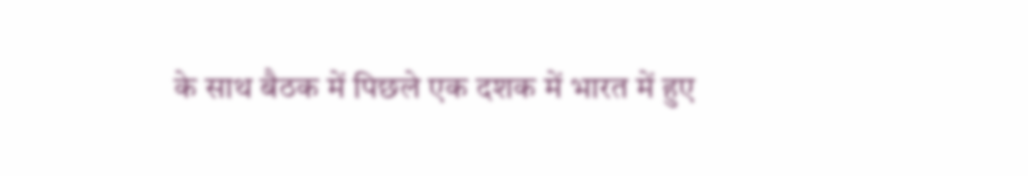के साथ बैठक में पिछले एक दशक में भारत में हुए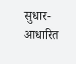सुधार-आधारित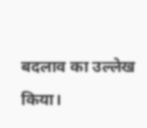बदलाव का उल्लेख किया।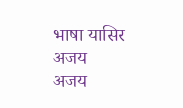भाषा यासिर अजय
अजय